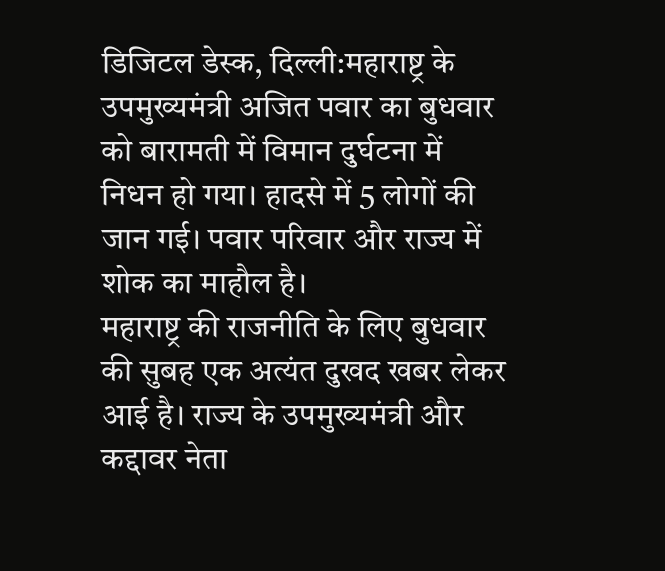डिजिटल डेस्क, दिल्ली:महाराष्ट्र के उपमुख्यमंत्री अजित पवार का बुधवार को बारामती में विमान दुर्घटना में निधन हो गया। हादसे में 5 लोगों की जान गई। पवार परिवार और राज्य में शोक का माहौल है।
महाराष्ट्र की राजनीति के लिए बुधवार की सुबह एक अत्यंत दुखद खबर लेकर आई है। राज्य के उपमुख्यमंत्री और कद्दावर नेता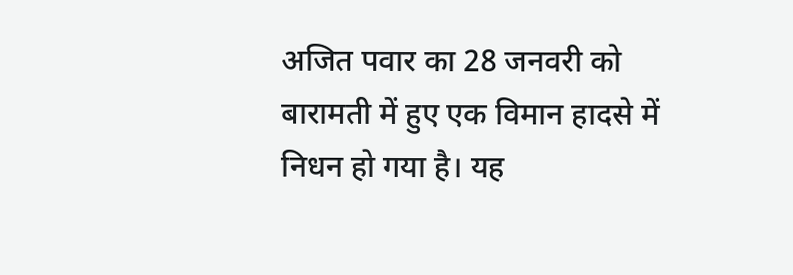अजित पवार का 28 जनवरी को बारामती में हुए एक विमान हादसे में निधन हो गया है। यह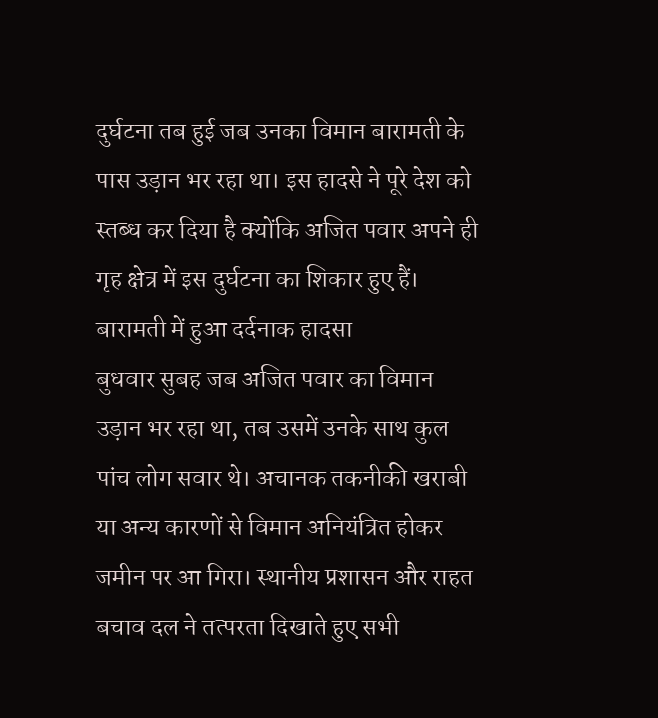दुर्घटना तब हुई जब उनका विमान बारामती के पास उड़ान भर रहा था। इस हादसे ने पूरे देश को स्तब्ध कर दिया है क्योंकि अजित पवार अपने ही गृह क्षेत्र में इस दुर्घटना का शिकार हुए हैं।
बारामती में हुआ दर्दनाक हादसा
बुधवार सुबह जब अजित पवार का विमान उड़ान भर रहा था, तब उसमें उनके साथ कुल पांच लोग सवार थे। अचानक तकनीकी खराबी या अन्य कारणों से विमान अनियंत्रित होकर जमीन पर आ गिरा। स्थानीय प्रशासन और राहत बचाव दल ने तत्परता दिखाते हुए सभी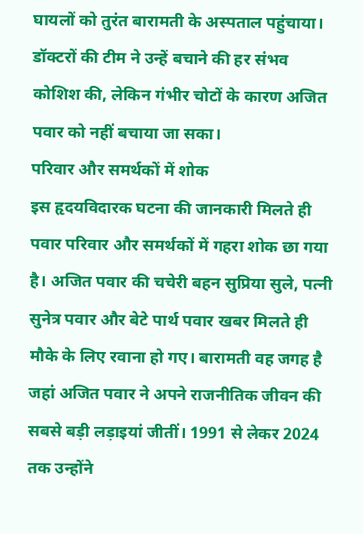घायलों को तुरंत बारामती के अस्पताल पहुंचाया। डॉक्टरों की टीम ने उन्हें बचाने की हर संभव कोशिश की, लेकिन गंभीर चोटों के कारण अजित पवार को नहीं बचाया जा सका।
परिवार और समर्थकों में शोक
इस हृदयविदारक घटना की जानकारी मिलते ही पवार परिवार और समर्थकों में गहरा शोक छा गया है। अजित पवार की चचेरी बहन सुप्रिया सुले, पत्नी सुनेत्र पवार और बेटे पार्थ पवार खबर मिलते ही मौके के लिए रवाना हो गए। बारामती वह जगह है जहां अजित पवार ने अपने राजनीतिक जीवन की सबसे बड़ी लड़ाइयां जीतीं। 1991 से लेकर 2024 तक उन्होंने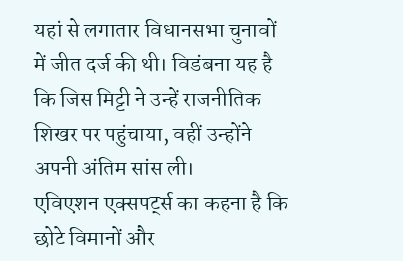यहां से लगातार विधानसभा चुनावों में जीत दर्ज की थी। विडंबना यह है कि जिस मिट्टी ने उन्हें राजनीतिक शिखर पर पहुंचाया, वहीं उन्होंने अपनी अंतिम सांस ली।
एविएशन एक्सपर्ट्स का कहना है कि छोटे विमानों और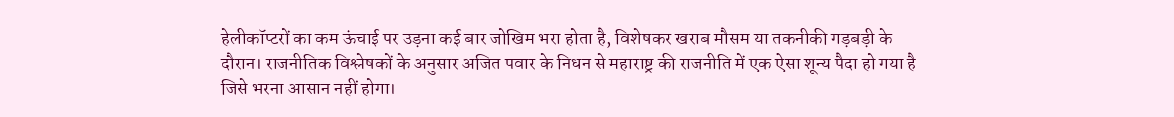हेलीकॉप्टरों का कम ऊंचाई पर उड़ना कई बार जोखिम भरा होता है, विशेषकर खराब मौसम या तकनीकी गड़बड़ी के दौरान। राजनीतिक विश्लेषकों के अनुसार अजित पवार के निधन से महाराष्ट्र की राजनीति में एक ऐसा शून्य पैदा हो गया है जिसे भरना आसान नहीं होगा।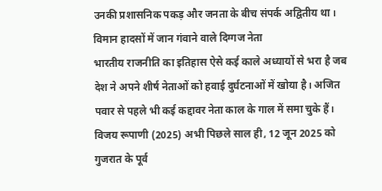उनकी प्रशासनिक पकड़ और जनता के बीच संपर्क अद्वितीय था।
विमान हादसों में जान गंवाने वाले दिग्गज नेता
भारतीय राजनीति का इतिहास ऐसे कई काले अध्यायों से भरा है जब देश ने अपने शीर्ष नेताओं को हवाई दुर्घटनाओं में खोया है। अजित पवार से पहले भी कई कद्दावर नेता काल के गाल में समा चुके हैं।
विजय रूपाणी (2025) अभी पिछले साल ही, 12 जून 2025 को गुजरात के पूर्व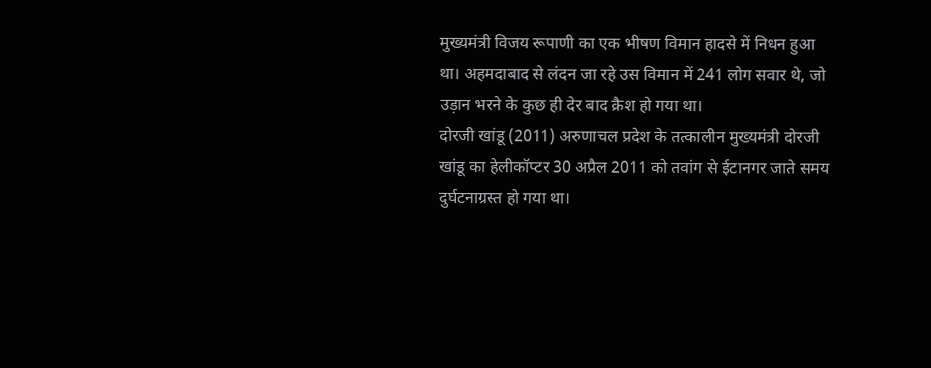मुख्यमंत्री विजय रूपाणी का एक भीषण विमान हादसे में निधन हुआ था। अहमदाबाद से लंदन जा रहे उस विमान में 241 लोग सवार थे, जो उड़ान भरने के कुछ ही देर बाद क्रैश हो गया था।
दोरजी खांडू (2011) अरुणाचल प्रदेश के तत्कालीन मुख्यमंत्री दोरजी खांडू का हेलीकॉप्टर 30 अप्रैल 2011 को तवांग से ईटानगर जाते समय दुर्घटनाग्रस्त हो गया था।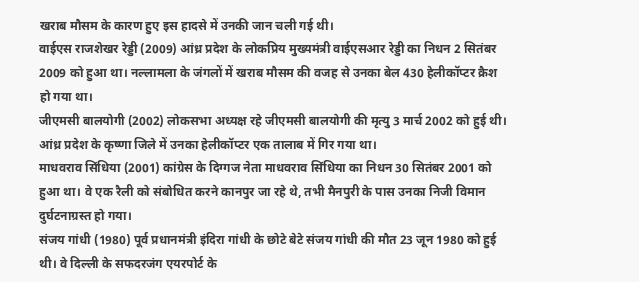खराब मौसम के कारण हुए इस हादसे में उनकी जान चली गई थी।
वाईएस राजशेखर रेड्डी (2009) आंध्र प्रदेश के लोकप्रिय मुख्यमंत्री वाईएसआर रेड्डी का निधन 2 सितंबर 2009 को हुआ था। नल्लामला के जंगलों में खराब मौसम की वजह से उनका बेल 430 हेलीकॉप्टर क्रैश हो गया था।
जीएमसी बालयोगी (2002) लोकसभा अध्यक्ष रहे जीएमसी बालयोगी की मृत्यु 3 मार्च 2002 को हुई थी। आंध्र प्रदेश के कृष्णा जिले में उनका हेलीकॉप्टर एक तालाब में गिर गया था।
माधवराव सिंधिया (2001) कांग्रेस के दिग्गज नेता माधवराव सिंधिया का निधन 30 सितंबर 2001 को हुआ था। वे एक रैली को संबोधित करने कानपुर जा रहे थे, तभी मैनपुरी के पास उनका निजी विमान दुर्घटनाग्रस्त हो गया।
संजय गांधी (1980) पूर्व प्रधानमंत्री इंदिरा गांधी के छोटे बेटे संजय गांधी की मौत 23 जून 1980 को हुई थी। वे दिल्ली के सफदरजंग एयरपोर्ट के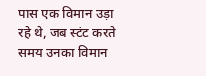पास एक विमान उड़ा रहे थे, जब स्टंट करते समय उनका विमान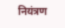नियंत्रण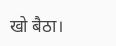खो बैठा।